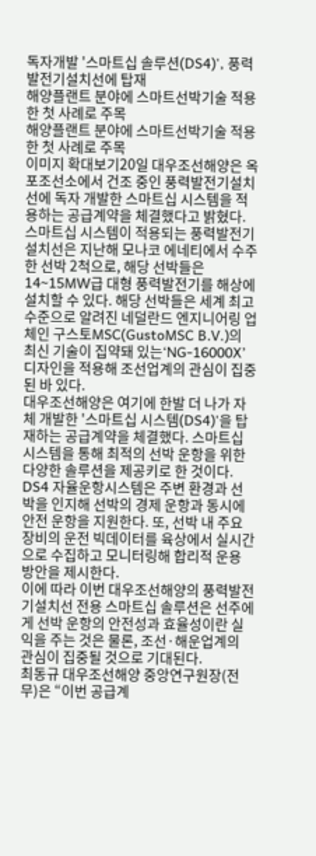독자개발 '스마트십 솔루션(DS4)', 풍력발전기설치선에 탑재
해양플랜트 분야에 스마트선박기술 적용한 첫 사례로 주목
해양플랜트 분야에 스마트선박기술 적용한 첫 사례로 주목
이미지 확대보기20일 대우조선해양은 옥포조선소에서 건조 중인 풍력발전기설치선에 독자 개발한 스마트십 시스템을 적용하는 공급계약을 체결했다고 밝혔다.
스마트십 시스템이 적용되는 풍력발전기설치선은 지난해 모나코 에네티에서 수주한 선박 2척으로, 해당 선박들은 14~15MW급 대형 풍력발전기를 해상에 설치할 수 있다. 해당 선박들은 세계 최고 수준으로 알려진 네덜란드 엔지니어링 업체인 구스토MSC(GustoMSC B.V.)의 최신 기술이 집약돼 있는‘NG-16000X’디자인을 적용해 조선업계의 관심이 집중된 바 있다.
대우조선해양은 여기에 한발 더 나가 자체 개발한 '스마트십 시스템(DS4)'을 탑재하는 공급계약을 체결했다. 스마트십 시스템을 통해 최적의 선박 운항을 위한 다양한 솔루션을 제공키로 한 것이다. DS4 자율운항시스템은 주변 환경과 선박을 인지해 선박의 경제 운항과 동시에 안전 운항을 지원한다. 또, 선박 내 주요 장비의 운전 빅데이터를 육상에서 실시간으로 수집하고 모니터링해 합리적 운용 방안을 제시한다.
이에 따라 이번 대우조선해양의 풍력발전기설치선 전용 스마트십 솔루션은 선주에게 선박 운항의 안전성과 효율성이란 실익을 주는 것은 물론, 조선·해운업계의 관심이 집중될 것으로 기대된다.
최동규 대우조선해양 중앙연구원장(전무)은 “이번 공급계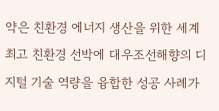약은 친환경 에너지 생산을 위한 세계 최고 친환경 선박에 대우조선해향의 디지털 기술 역량을 융합한 성공 사례가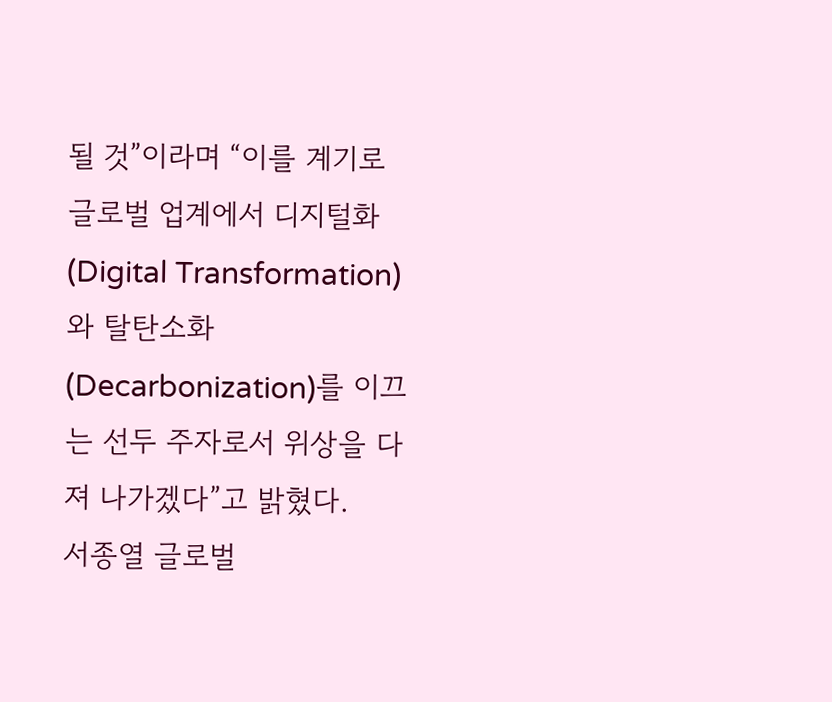될 것”이라며 “이를 계기로 글로벌 업계에서 디지털화(Digital Transformation)와 탈탄소화(Decarbonization)를 이끄는 선두 주자로서 위상을 다져 나가겠다”고 밝혔다.
서종열 글로벌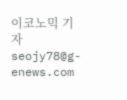이코노믹 기자 seojy78@g-enews.com